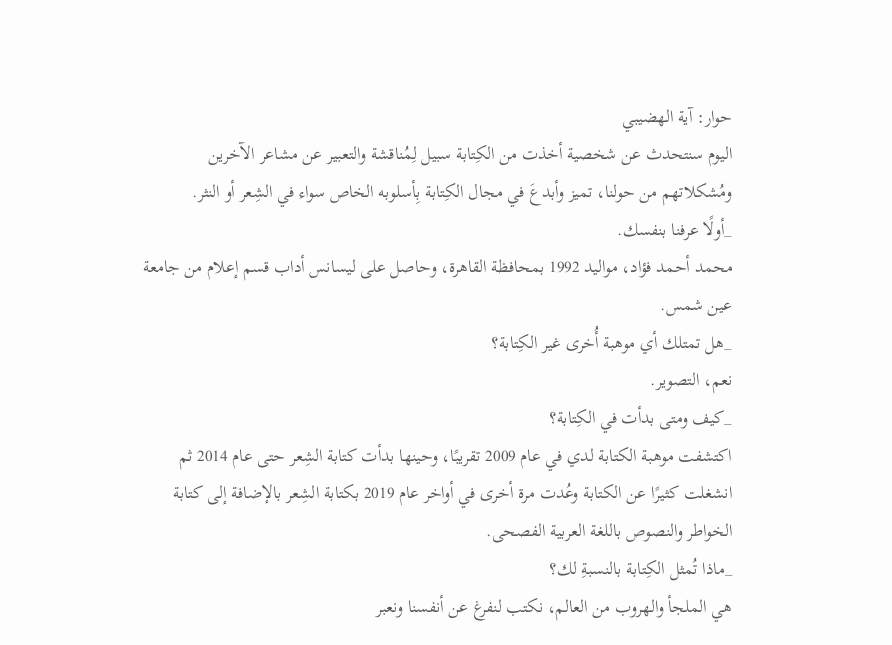حوار: آية الهضيبي
اليوم سنتحدث عن شخصية أخذت من الكِتابة سبيل لِمُناقشة والتعبير عن مشاعر الآخرين ومُشكلاتهم من حولنا، تميز وأبدعَ في مجال الكِتابة بِأسلوبه الخاص سواء في الشِعر أو النثر.
_أولًا عرفنا بنفسك.
محمد أحمد فؤاد، مواليد 1992 بمحافظة القاهرة، وحاصل على ليسانس أداب قسم إعلام من جامعة عين شمس.
_هل تمتلك أي موهبة أُخرى غير الكِتابة؟
نعم، التصوير.
_كيف ومتى بدأت في الكِتابة؟
اكتشفت موهبة الكتابة لدي في عام 2009 تقريبًا، وحينها بدأت كتابة الشِعر حتى عام 2014 ثم انشغلت كثيرًا عن الكتابة وعُدت مرة أخرى في أواخر عام 2019 بكتابة الشِعر بالإضافة إلى كتابة الخواطر والنصوص باللغة العربية الفصحى.
_ماذا تُمثل الكِتابة بالنسبةِ لك؟
هي الملجأ والهروب من العالم، نكتب لنفرغ عن أنفسنا ونعبر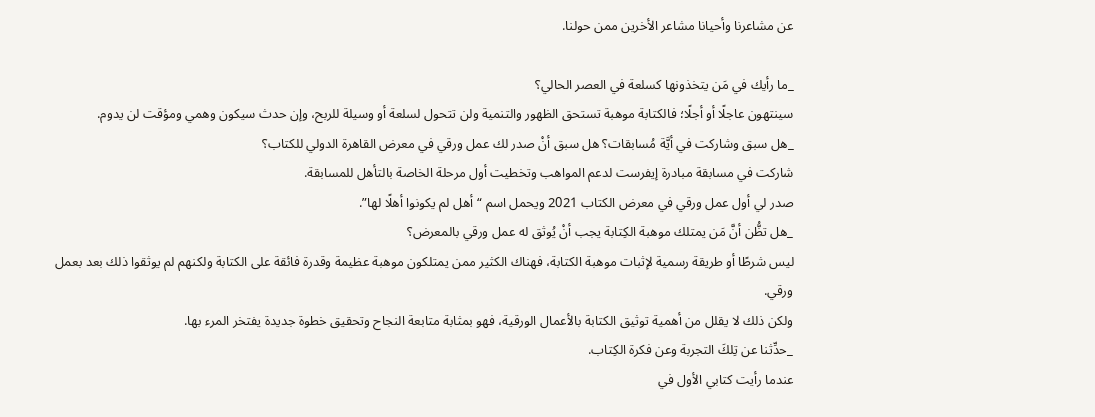عن مشاعرنا وأحيانا مشاعر الأخرين ممن حولنا.

_ما رأيك في مَن يتخذونها كسلعة في العصر الحالي؟
سينتهون عاجلًا أو أجلًا؛ فالكتابة موهبة تستحق الظهور والتنمية ولن تتحول لسلعة أو وسيلة للربح، وإن حدث سيكون وهمي ومؤقت لن يدوم.
_هل سبق وشاركت في أيَّة مُسابقات؟ هل سبق أنْ صدر لك عمل ورقي في معرض القاهرة الدولي للكتاب؟
شاركت في مسابقة مبادرة إيفرست لدعم المواهب وتخطيت أول مرحلة الخاصة بالتأهل للمسابقة.
صدر لي أول عمل ورقي في معرض الكتاب 2021 ويحمل اسم “أهل لم يكونوا أهلًا لها”.
_هل تظُّن أنَّ مَن يمتلك موهبة الكِتابة يجب أنْ يُوثق له عمل ورقي بالمعرض؟
ليس شرطًا أو طريقة رسمية لإثبات موهبة الكتابة، فهناك الكثير ممن يمتلكون موهبة عظيمة وقدرة فائقة على الكتابة ولكنهم لم يوثقوا ذلك بعد بعمل ورقي.
ولكن ذلك لا يقلل من أهمية توثيق الكتابة بالأعمال الورقية، فهو بمثابة متابعة النجاح وتحقيق خطوة جديدة يفتخر المرء بها.
_حدِّثنا عن تِلكَ التجربة وعن فكرة الكِتاب.
عندما رأيت كتابي الأول في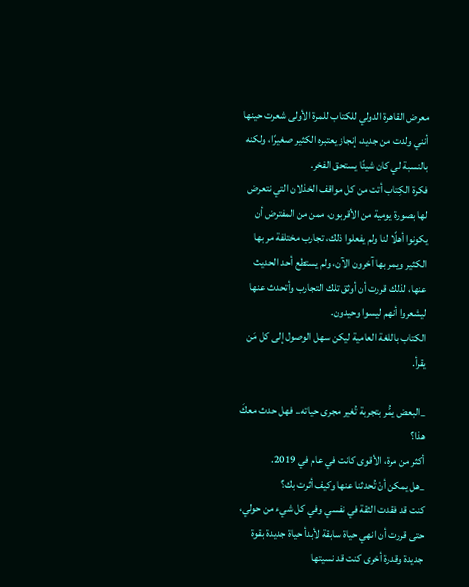معرض القاهرة الدولي للكتاب للمرة الأولى شعرت حينها أنني ولدت من جديد، إنجاز يعتبره الكثير صغيرًا، ولكنه بالنسبة لي كان شيئًا يستحق الفخر.
فكرة الكِتاب أتت من كل مواقف الخذلان التي نتعرض لها بصورة يومية من الأقربون، ممن من المفترض أن يكونوا أهلًا لنا ولم يفعلوا ذلك، تجارب مختلفة مر بها الكثير ويمر بها آخرون الآن، ولم يستطع أحد الحديث عنها، لذلك قررت أن أوثق تلك التجارب وأتحدث عنها ليشعروا أنهم ليسوا وحيدون.
الكتاب باللغة العامية ليكن سهل الوصول إلى كل مَن يقرأ.

_البعض يمُّر بتجربة تُغير مجرى حياته.. فهل حدث معكَ هذا؟
أكثر من مرة، الأقوى كانت في عام في 2019.
_هل يمكن أنْ تُحدثنا عنها وكيف أثرت بك؟
كنت قد فقدت الثقة في نفسي وفي كل شيء من حولي، حتى قررت أن انهي حياة سابقة لأبدأ حياة جديدة بقوة جديدة وقدرة أخرى كنت قد نسيتها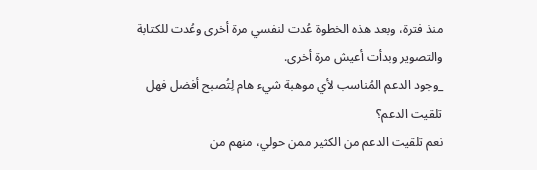منذ فترة، وبعد هذه الخطوة عُدت لنفسي مرة أخرى وعُدت للكتابة والتصوير وبدأت أعيش مرة أخرى.
_وجود الدعم المُناسب لأي موهبة شيء هام لِتُصبح أفضل فهل تلقيت الدعم؟
نعم تلقيت الدعم من الكثير ممن حولي، منهم من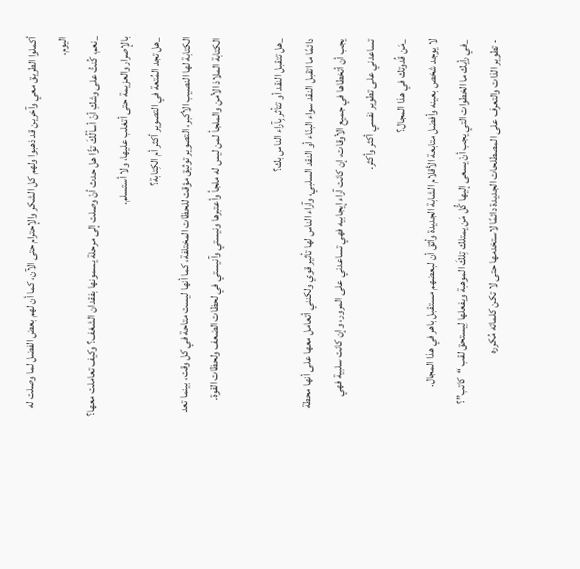أكملوا الطريق معي وآخرين قد ذهبوا ولهم كل الشكر والإحترام حتى الآن، كما أن لهم بعض الفضل لما وصلت له اليوم.
_نعم، كُنتُ على وشكِ أنْ أسألُكَ توًّا هل حدث أنْ وصلت إلى مرحلة يسمونها بفقدان الشغف؟ وكيف تعاملت معها؟
بالإصرار والعزيمة حتى أتغلب عليها، ولا أستسلم.
_هل تجد المُتعة في التصوير أكثر أم الكِتابة؟
الكتابة لها النصيب الأكبر، التصوير توثيق مؤقت للحظات المختلفة، كما أنها ليست متاحة في كل وقت، بينما تعد الكتابة الملاذ الأمن والملجأ لمن ليس له ملجأ وأعتبرها ونيستي وآنيستي في لحظات الضعف ولحظات القوة.

_هل تتقبل النقد أو تتأثر بِآراء الناس بك؟
دائمًا ما اتقبل النقد سواء البنّاء أو النقد السلبي، وآراء الناس لها تأثير قوي ولكنني أتعامل معها على أنها محطة يجب أن أتخطاها في جميع الأوقات، إن كانت آراء إيجابيه فهي تساعدني على المرور، وإن كانت سلبية فهي تساعدني على تطوير نفسي أكثر وأكثر.
_مَن قُدوتك في هذا المجال؟
لا يوجد شخص بعينه وأفضل متابعة الأقلام الشابة الجديدة وأثق أن لبعضهم مستقبل باهر في هذا المجال.
_في رأيك ما الخطوات التي يجب أنْ يسعى إليها كُّل مَن يمتلك تِلكَ الموهبة ويفعلها لِيستحق لقب “كاتب”؟
- تطوير الذات والتعرف على المصطلحات الجديدة دائمًا لاستخدمها حتى لا تكن كلماته مُكرره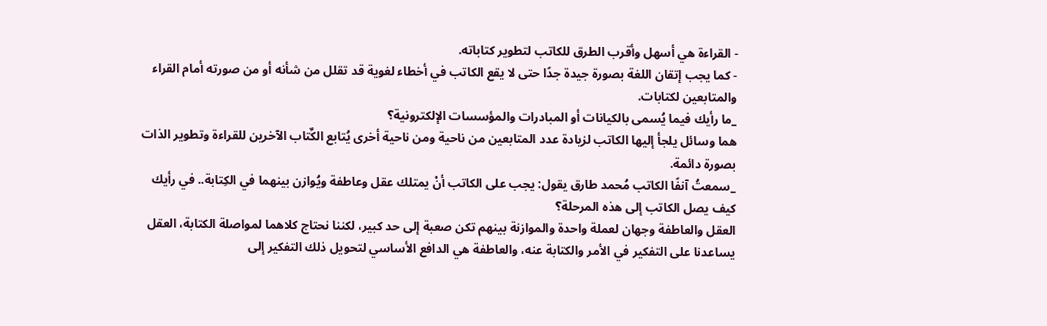- القراءة هي أسهل وأقرب الطرق للكاتب لتطوير كتاباته.
- كما يجب إتقان اللغة بصورة جيدة جدًا حتى لا يقع الكاتب في أخطاء لغوية قد تقلل من شأنه أو من صورته أمام القراء والمتابعين لكتابات.
_ما رأيك فيما يُسمى بالكيانات أو المبادرات والمؤسسات الإلكترونية؟
هما وسائل يلجأ إليها الكاتب لزيادة عدد المتابعين من ناحية ومن ناحية أخرى يُتابع الكٌتاب الآخرين للقراءة وتطوير الذات بصورة دائمة.
_سمعتُ آنفًا الكاتب مُحمد طارق يقول: يجب على الكاتب أنْ يمتلك عقل وعاطفة ويُوازن بينهما في الكِتابة.. في رأيك كيف يصل الكاتب إلى هذه المرحلة؟
العقل والعاطفة وجهان لعملة واحدة والموازنة بينهم تكن صعبة إلى حد كبير، لكننا نحتاج كلاهما لمواصلة الكتابة، العقل يساعدنا على التفكير في الأمر والكتابة عنه، والعاطفة هي الدافع الأساسي لتحويل ذلك التفكير إلى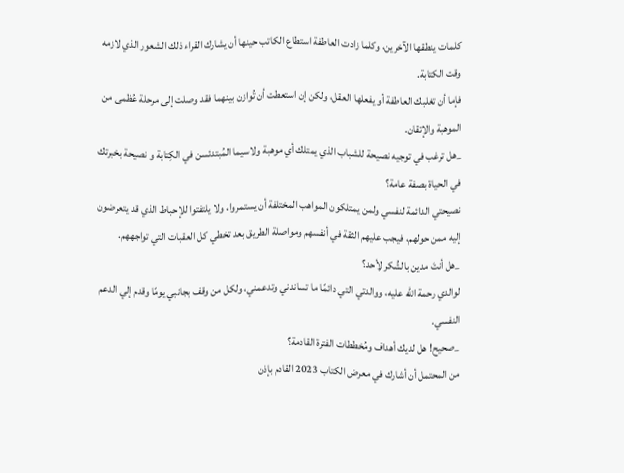كلمات ينطقها الآخرين، وكلما زادت العاطفة استطاع الكاتب حينها أن يشارك القراء ذلك الشعور الذي لازمه وقت الكتابة.
فإما أن تغلبك العاطفة أو يفعلها العقل، ولكن إن استعطت أن تُوازن بينهما فقد وصلت إلى مرحلة عُظمى من الموهبة والإتقان.
_هل ترغب في توجيه نصيحة للشباب الذي يمتلك أي موهبة ولاسيما المُبتدئسن في الكِتابة و نصيحة بخبرتك في الحياة بصفة عامة؟
نصيحتي الدائمة لنفسي ولمن يمتلكون المواهب المختلفة أن يستمروا، ولا يلتفتوا للإحباط الذي قد يتعرضون إليه ممن حولهم، فيجب عليهم الثقة في أنفسهم ومواصلة الطريق بعد تخطي كل العقبات التي تواجههم.
_هل أنتَ مدين بالشُكر لِأحد؟
لوالدي رحمة الله عليه، ووالدتي التي دائمًا ما تساندني وتدعمني، ولكل من وقف بجانبي يومًا وقدم إلي الدعم النفسي.
_صحيح! هل لديك أهداف ومُخططات الفترة القادمة؟
من المحتمل أن أشارك في معرض الكتاب 2023 القادم بإذن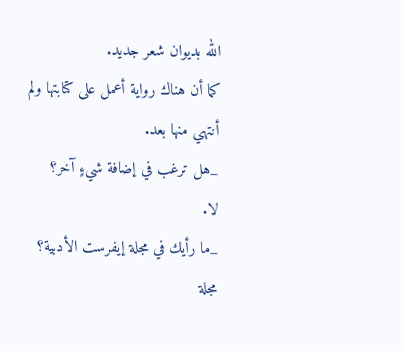الله بديوان شعر جديد.
كما أن هناك رواية أعمل على كتابتها ولم أنتهي منها بعد.
_هل ترغب في إضافة شيءٍ آخر؟
لا.
_ما رأيك في مجلة إيفرست الأدبية؟
مجلة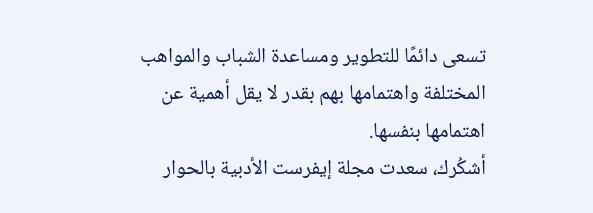تسعى دائمًا للتطوير ومساعدة الشباب والمواهب المختلفة واهتمامها بهم بقدر لا يقل أهمية عن اهتمامها بنفسها.
أشكُرك، سعدت مجلة إيفرست الأدبية بالحوار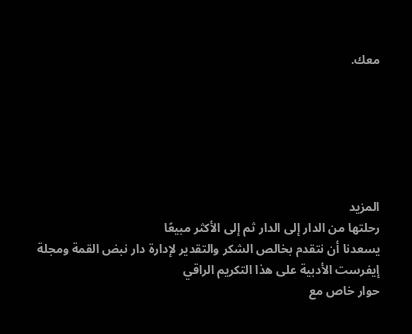معك.






المزيد
رحلتها من الدار إلى الدار ثم إلى الأكثر مبيعًا
يسعدنا أن نتقدم بخالص الشكر والتقدير لإدارة دار نبض القمة ومجلة إيفرست الأدبية على هذا التكريم الراقي
حوار خاص مع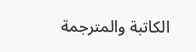الكاتبة والمترجمة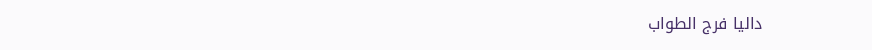داليا فرج الطواب